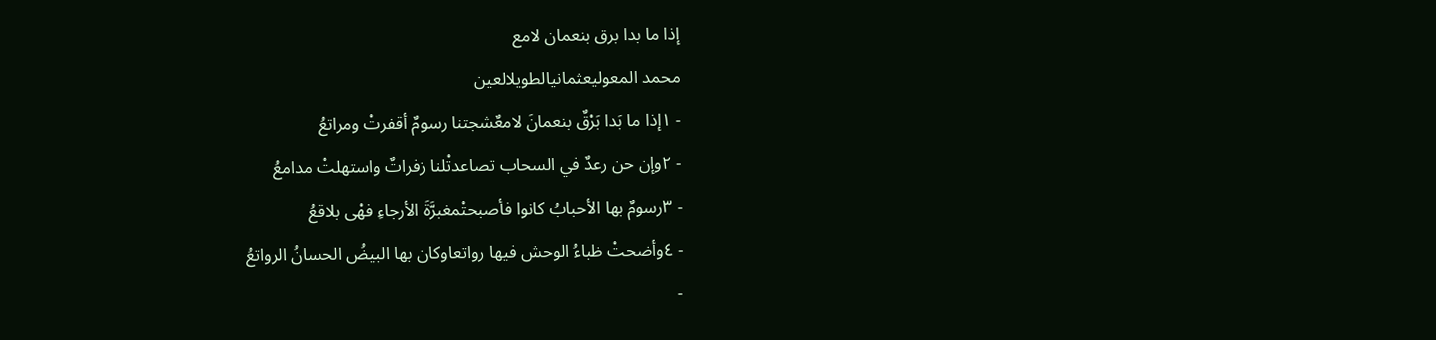إذا ما بدا برق بنعمان لامع
محمد المعوليعثمانيالطويلالعين
- ١إذا ما بَدا بَرْقٌ بنعمانَ لامعٌشجتنا رسومٌ أقفرتْ ومراتعُ
- ٢وإن حن رعدٌ في السحاب تصاعدتْلنا زفراتٌ واستهلتْ مدامعُ
- ٣رسومٌ بها الأحبابُ كانوا فأصبحتْمغبرَّةَ الأرجاءِ فهْى بلاقعُ
- ٤وأضحتْ ظباءُ الوحش فيها رواتعاوكان بها البيضُ الحسانُ الرواتعُ
-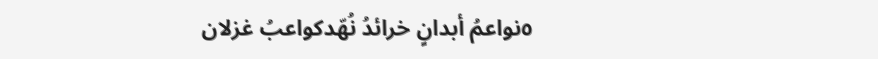٥نواعمُ أبدانٍ خرائدُ نُهّدكواعبُ غزلان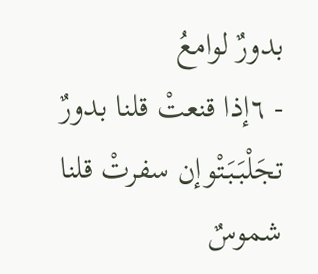بدورٌ لوامعُ
- ٦إذا قنعتْ قلنا بدورٌ تجَلْبَبَتْوإن سفرتْ قلنا شموسٌ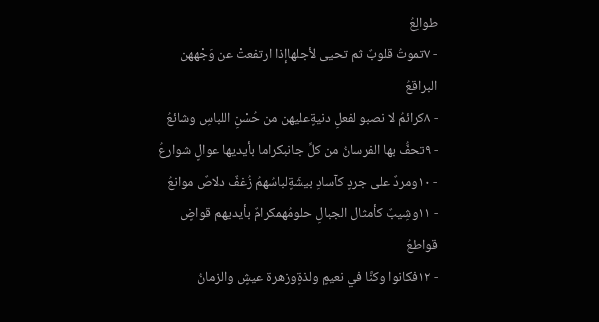طوالِعُ
- ٧تموتُ قلوبٌ ثم تحيى لأجلهاإذا ارتفعتْ عن وَجْههن البراقعُ
- ٨كرائمُ لا نصبو لفعلِ دنيةٍعليهن من حُسْنِ اللباسِ وشائعُ
- ٩تحفُّ بها الفرسانُ من كلِّ جانبكراما بأيديها عوالٍ شوارعُ
- ١٠ومردٌ على جردٍ كآسادِ بيشَةٍلباسُهمُ زُغفٌ دلاصٌ موانعُ
- ١١وشِيبٌ كأمثال الجبالِ حلومُهمكرامٌ بأيديهم قواضٍ قواطعُ
- ١٢فكانوا وكنَّا في نعيمٍ ولذةٍوزهرة عيشٍ والزمانُ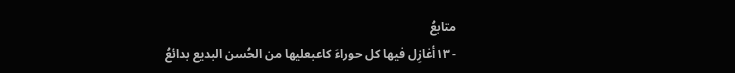متابعُ
- ١٣أغازِل فيها كل حوراءَ كاعبعليها من الحُسن البديع بدائعُ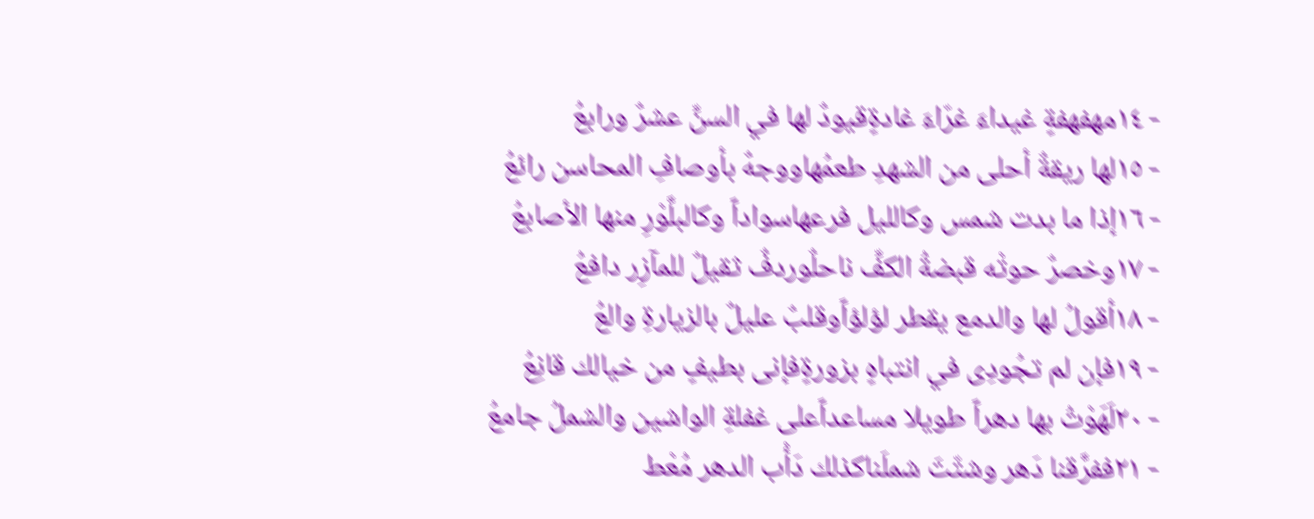- ١٤مهفهفةٍ غيداءَ غرّاءَ غادةٍقيودٌ لها في السنِّ عشرٌ ورابعُ
- ١٥لها ريقةٌ أحلى من الشهدِ طعمُهاووجهٌ بأوصافِ المحاسن رائعُ
- ١٦إذا ما بدت شمس وكالليل فرعهاسواداً وكالبلَّوْرِ منها الأصابعُ
- ١٧وخصرٌ حوتْه قبضةُ الكفِّ ناحلٌوردفٌ ثقيلٌ للمآزِر دافعُ
- ١٨أقولُ لها والدمع يقطر لؤلؤاًوقلبٌ عليلٌ بالزيارةِ والعُ
- ١٩فإن لم تجُودِى في انتباهٍ بزورةٍفإنى بطيفٍ من خيالك قانِعُ
- ٢٠لَهَوْتُ بها دهراً طويلا مساعداًعلى غفلةِ الواشين والشملُ جامعُ
- ٢١ففرَّقنا دَهر وشتّتَ شملَناكذلك دَأْب الدهر مُعْط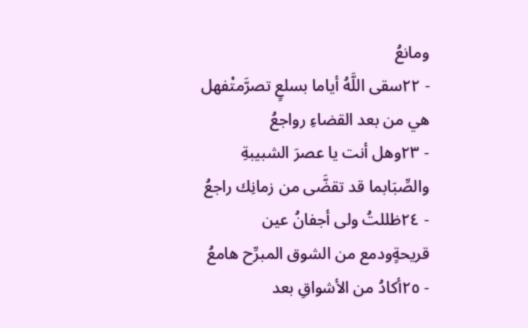ومانعُ
- ٢٢سقى اللَّهُ أياما بسلعٍ تصرَّمتْفهل هي من بعد القضاءِ رواجعُ
- ٢٣وهل أنت يا عصرَ الشبيبةِ والصِّبَابما قد تقضَّى من زمانِك راجعُ
- ٢٤ظللتُ ولى أجفانُ عين قريحةٍودمع من الشوق المبرِّح هامعُ
- ٢٥أكادُ من الأشواقِ بعد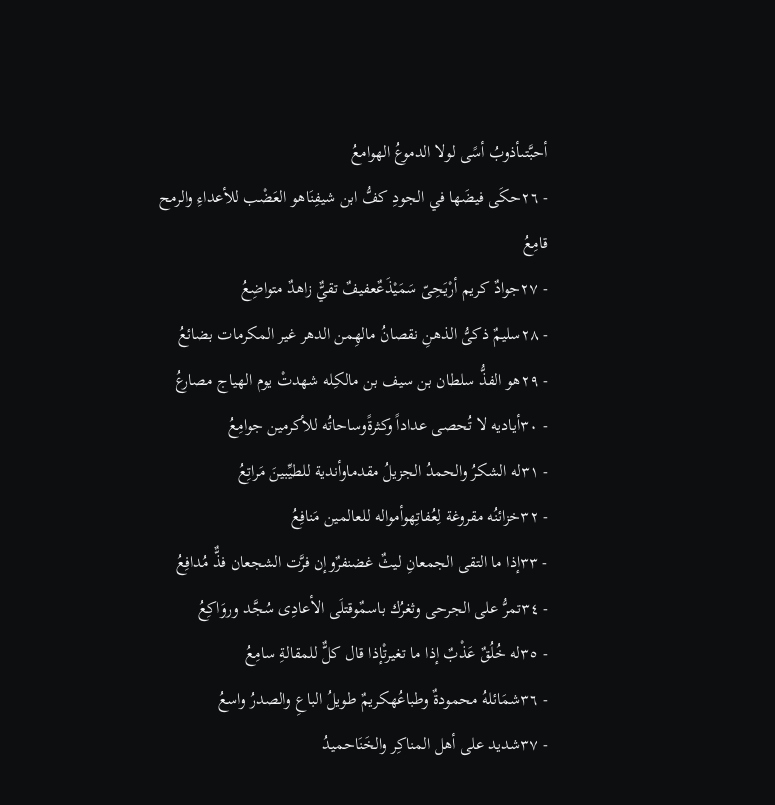أحبَّتىأذوبُ أسًى لولا الدموعُ الهوامعُ
- ٢٦حكَى فيضَها في الجودِ كفُّ ابن شيفِنَاهو العَضْب للأعداءِ والرمح قامِعُ
- ٢٧جوادٌ كريم أرْيَحِىّ سَمَيْذَعٌعفيفٌ تقيٌّ زاهدٌ متواضِعُ
- ٢٨سليمٌ ذكىُّ الذهنِ نقصانُ مالهِمن الدهر غير المكرمات بضائعُ
- ٢٩هو الفذُّ سلطان بن سيف بن مالكِله شهدتْ يوم الهياج مصارعُ
- ٣٠أياديه لا تُحصى عداداً وكثرةًوساحاتُه للأكرمين جوامِعُ
- ٣١له الشكرُ والحمدُ الجزيلُ مقدماوأندية للطيِّبينَ مَراتِعُ
- ٣٢خزائنُه مقروغة لِعُفاتِهوأمواله للعالمين مَنافِعُ
- ٣٣إذا ما التقى الجمعانِ ليثٌ غضنفرٌوإن فرَّت الشجعان فذٌّ مُدافِعُ
- ٣٤تمرُّ على الجرحى وثغرُك باسمٌوقتلَى الأعادِى سُجَّد وروَاكِعُ
- ٣٥له خُلُقٌ عَذْبٌ إذا ما تغيرتْإذا قال كلٌّ للمقالةِ سامِعُ
- ٣٦شمَائلهُ محمودةٌ وطباعُهكريمٌ طويلُ الباعِ والصدرُ واسعُ
- ٣٧شديد على أهل المناكِر والخَنَاحميدُ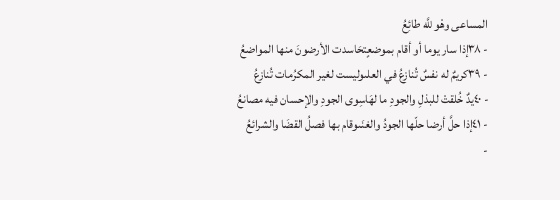المساعى وهْو للَّه طائِعُ
- ٣٨إذا سار يوما أو أقام بموضعٍتحَاسدت الأرضونَ منها المواضعُ
- ٣٩كريمٌ له نفسٌ تُنازعُ في العلىوليست لغير المكرُمات تُنازعُ
- ٤٠يدٌ خُلقتْ للبذلِ والجودِ ما لهَاسِوى الجودِ والإحسان فيه مصانعُ
- ٤١إذا حلَّ أرضا حلّها الجودُ والغنَىوقام بها فصلُ القضَا والشرائعُ
-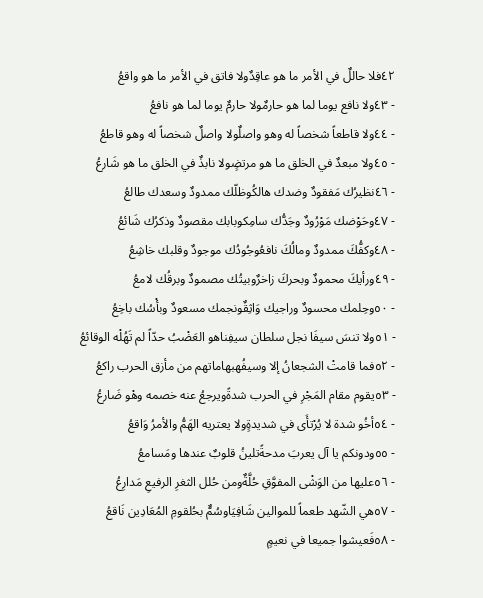٤٢فلا حاللٌ في الأمر ما هو عاقِدٌولا فاتق في الأمر ما هو واقعُ
- ٤٣ولا نافع يوما لما هو حارمٌولا حارمٌ يوما لما هو نافعُ
- ٤٤ولا قاطعاً شخصاً له وهو واصلٌولا واصلٌ شخصاً له وهو قاطعُ
- ٤٥ولا مبعدٌ في الخلق ما هو مرتضٍولا نابذٌ في الخلق ما هو شَارعُ
- ٤٦نظيرُك مَفقودٌ وضدك هالكُوظلّك ممدودٌ وسعدك طالعُ
- ٤٧وحَوْضك مَوْرُودٌ وجَدُّك سامِكوبابك مقصودٌ وذكرُك شَائعُ
- ٤٨وكفُّكَ ممدودٌ ومالُكَ نافعُوجُودُك موجودٌ وقلبك خاشِعُ
- ٤٩ورأيكَ محمودٌ وبحركَ زاخرٌوبيتُك مصمودٌ وبرقُك لامعُ
- ٥٠وحِلمك محسودٌ وراجيك وَاثِقٌونجمك مسعودٌ وبأْسُك باخِعُ
- ٥١ولا تنسَ سيفَا نجل سلطان سيفِناهو العَضْبُ حدّاً لم تَهُلْه الوقائعُ
- ٥٢فما قامتْ الشجعانُ إلا وسيفُهبهاماتهم من مأزق الحرب راكعُ
- ٥٣يقوم مقام المَجْرِ في الحرب شدةًويرجعُ عنه خصمه وهْو ضَارعُ
- ٥٤أخُو شدة لا يُرْتأَى في شديدةٍولا يعتريه الهَمُّ والأمرُ وَاقعُ
- ٥٥ودونكم يا آل يعربَ مدحةًتلينُ قلوبٌ عندها ومَسامعُ
- ٥٦عليها من الوَشْى المفوَّقِ حُلَّةٌومن حُلل الثغرِ الرفيعِ مَدارِعُ
- ٥٧هي الشّهد طعماً للموالين شَافِيَاوسُمٌّ بحُلقومِ المُعَادِين نَاقعُ
- ٥٨فَعيشوا جميعا في نعيمٍ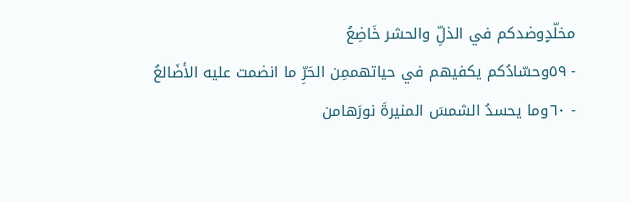مخلّدٍوضدكم في الذلِّ والحشر خَاضِعُ
- ٥٩وحسّادُكم يكفيهم في حياتهممِن الحَرِّ ما انضمت عليه الأضَالعُ
- ٦٠وما يحسدُ الشمسَ المنيرةَ نورَهامن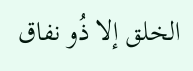الخلق إلا ذُو نفاق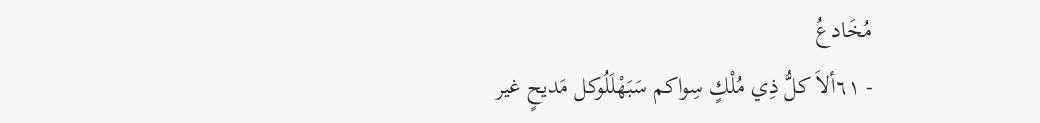مُخَادعُ
- ٦١ألاَ كلُّ ذِي مُلْكٍ سِواكم سَبَهْلَلُوكل مَديحٍ غير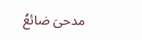مدحىَ ضائعُ